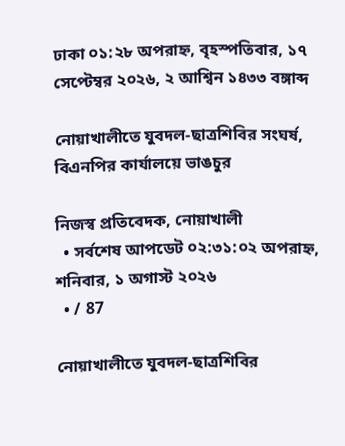ঢাকা ০১:২৮ অপরাহ্ন, বৃহস্পতিবার, ১৭ সেপ্টেম্বর ২০২৬, ২ আশ্বিন ১৪৩৩ বঙ্গাব্দ

নোয়াখালীতে যুবদল-ছাত্রশিবির সংঘর্ষ, বিএনপির কার্যালয়ে ভাঙচুর

নিজস্ব প্রতিবেদক, নোয়াখালী
  • সর্বশেষ আপডেট ০২:৩১:০২ অপরাহ্ন, শনিবার, ১ অগাস্ট ২০২৬
  • / 87

নোয়াখালীতে যুবদল-ছাত্রশিবির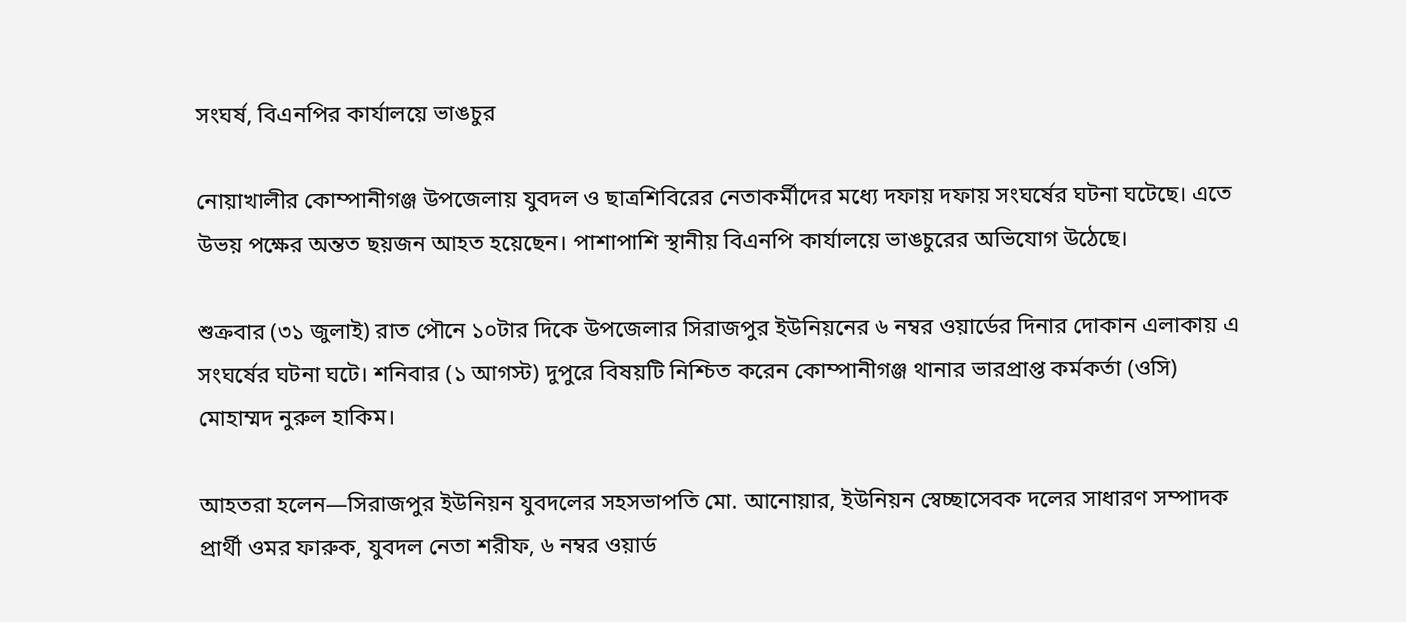সংঘর্ষ, বিএনপির কার্যালয়ে ভাঙচুর

নোয়াখালীর কোম্পানীগঞ্জ উপজেলায় যুবদল ও ছাত্রশিবিরের নেতাকর্মীদের মধ্যে দফায় দফায় সংঘর্ষের ঘটনা ঘটেছে। এতে উভয় পক্ষের অন্তত ছয়জন আহত হয়েছেন। পাশাপাশি স্থানীয় বিএনপি কার্যালয়ে ভাঙচুরের অভিযোগ উঠেছে।

শুক্রবার (৩১ জুলাই) রাত পৌনে ১০টার দিকে উপজেলার সিরাজপুর ইউনিয়নের ৬ নম্বর ওয়ার্ডের দিনার দোকান এলাকায় এ সংঘর্ষের ঘটনা ঘটে। শনিবার (১ আগস্ট) দুপুরে বিষয়টি নিশ্চিত করেন কোম্পানীগঞ্জ থানার ভারপ্রাপ্ত কর্মকর্তা (ওসি) মোহাম্মদ নুরুল হাকিম।

আহতরা হলেন—সিরাজপুর ইউনিয়ন যুবদলের সহসভাপতি মো. আনোয়ার, ইউনিয়ন স্বেচ্ছাসেবক দলের সাধারণ সম্পাদক প্রার্থী ওমর ফারুক, যুবদল নেতা শরীফ, ৬ নম্বর ওয়ার্ড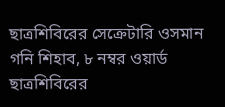ছাত্রশিবিরের সেক্রেটারি ওসমান গনি শিহাব, ৮ নম্বর ওয়ার্ড ছাত্রশিবিরের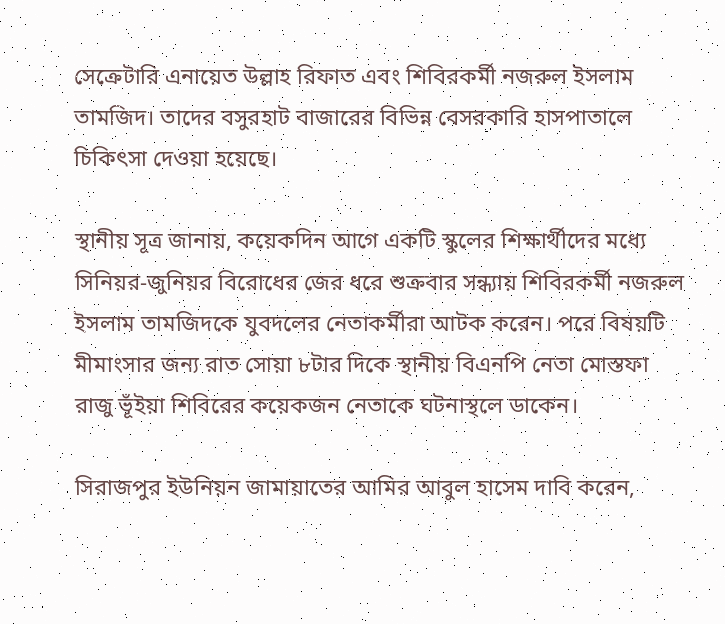সেক্রেটারি এনায়েত উল্লাহ রিফাত এবং শিবিরকর্মী নজরুল ইসলাম তামজিদ। তাদের বসুরহাট বাজারের বিভিন্ন বেসরকারি হাসপাতালে চিকিৎসা দেওয়া হয়েছে।

স্থানীয় সূত্র জানায়, কয়েকদিন আগে একটি স্কুলের শিক্ষার্থীদের মধ্যে সিনিয়র-জুনিয়র বিরোধের জের ধরে শুক্রবার সন্ধ্যায় শিবিরকর্মী নজরুল ইসলাম তামজিদকে যুবদলের নেতাকর্মীরা আটক করেন। পরে বিষয়টি মীমাংসার জন্য রাত সোয়া ৮টার দিকে স্থানীয় বিএনপি নেতা মোস্তফা রাজু ভূঁইয়া শিবিরের কয়েকজন নেতাকে ঘটনাস্থলে ডাকেন।

সিরাজপুর ইউনিয়ন জামায়াতের আমির আবুল হাসেম দাবি করেন,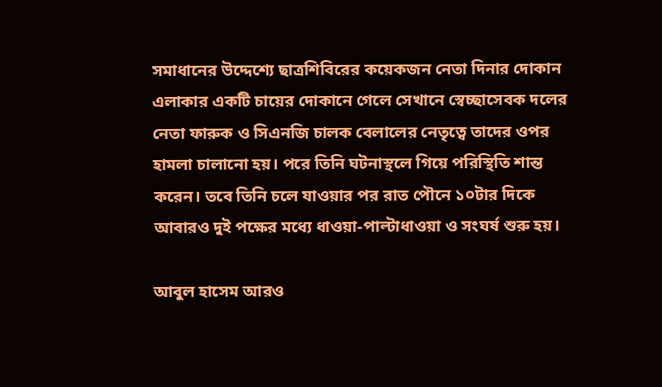সমাধানের উদ্দেশ্যে ছাত্রশিবিরের কয়েকজন নেতা দিনার দোকান এলাকার একটি চায়ের দোকানে গেলে সেখানে স্বেচ্ছাসেবক দলের নেতা ফারুক ও সিএনজি চালক বেলালের নেতৃত্বে তাদের ওপর হামলা চালানো হয়। পরে তিনি ঘটনাস্থলে গিয়ে পরিস্থিতি শান্ত করেন। তবে তিনি চলে যাওয়ার পর রাত পৌনে ১০টার দিকে আবারও দুই পক্ষের মধ্যে ধাওয়া-পাল্টাধাওয়া ও সংঘর্ষ শুরু হয়।

আবুল হাসেম আরও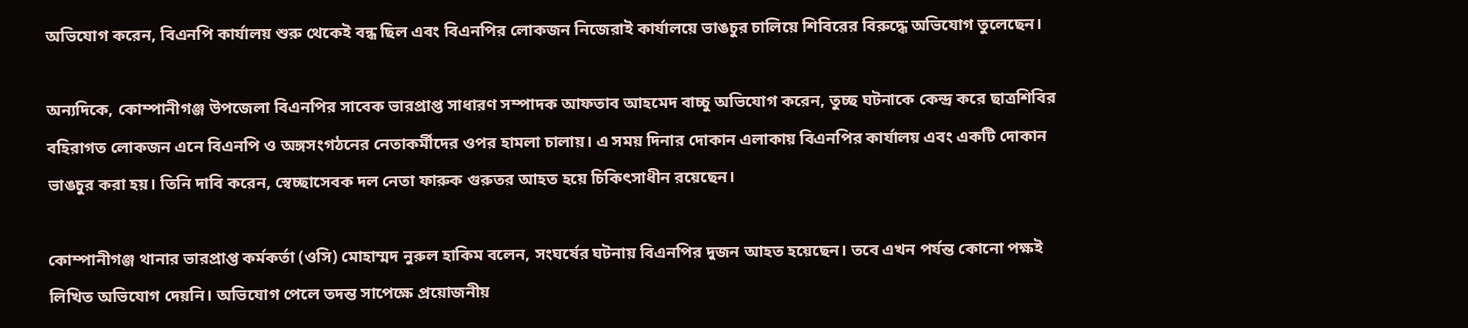অভিযোগ করেন, বিএনপি কার্যালয় শুরু থেকেই বন্ধ ছিল এবং বিএনপির লোকজন নিজেরাই কার্যালয়ে ভাঙচুর চালিয়ে শিবিরের বিরুদ্ধে অভিযোগ তুলেছেন।

অন্যদিকে, কোম্পানীগঞ্জ উপজেলা বিএনপির সাবেক ভারপ্রাপ্ত সাধারণ সম্পাদক আফতাব আহমেদ বাচ্চু অভিযোগ করেন, তুচ্ছ ঘটনাকে কেন্দ্র করে ছাত্রশিবির বহিরাগত লোকজন এনে বিএনপি ও অঙ্গসংগঠনের নেতাকর্মীদের ওপর হামলা চালায়। এ সময় দিনার দোকান এলাকায় বিএনপির কার্যালয় এবং একটি দোকান ভাঙচুর করা হয়। তিনি দাবি করেন, স্বেচ্ছাসেবক দল নেতা ফারুক গুরুতর আহত হয়ে চিকিৎসাধীন রয়েছেন।

কোম্পানীগঞ্জ থানার ভারপ্রাপ্ত কর্মকর্তা (ওসি) মোহাম্মদ নুরুল হাকিম বলেন, সংঘর্ষের ঘটনায় বিএনপির দুজন আহত হয়েছেন। তবে এখন পর্যন্ত কোনো পক্ষই লিখিত অভিযোগ দেয়নি। অভিযোগ পেলে তদন্ত সাপেক্ষে প্রয়োজনীয়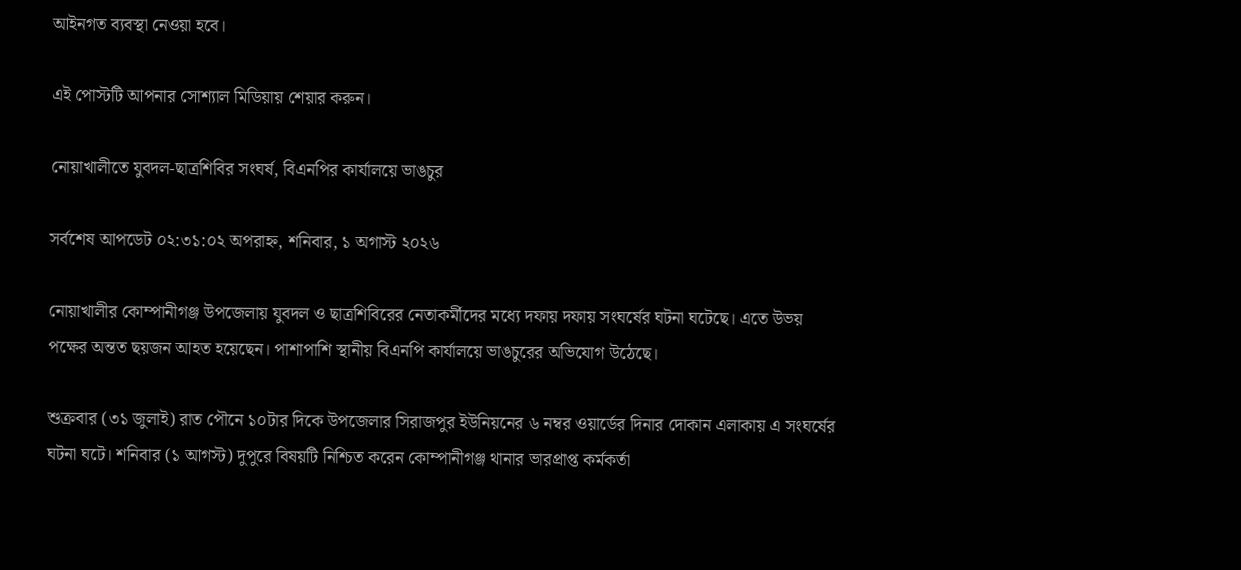আইনগত ব্যবস্থা নেওয়া হবে।

এই পোস্টটি আপনার সোশ্যাল মিডিয়ায় শেয়ার করুন।

নোয়াখালীতে যুবদল-ছাত্রশিবির সংঘর্ষ, বিএনপির কার্যালয়ে ভাঙচুর

সর্বশেষ আপডেট ০২:৩১:০২ অপরাহ্ন, শনিবার, ১ অগাস্ট ২০২৬

নোয়াখালীর কোম্পানীগঞ্জ উপজেলায় যুবদল ও ছাত্রশিবিরের নেতাকর্মীদের মধ্যে দফায় দফায় সংঘর্ষের ঘটনা ঘটেছে। এতে উভয় পক্ষের অন্তত ছয়জন আহত হয়েছেন। পাশাপাশি স্থানীয় বিএনপি কার্যালয়ে ভাঙচুরের অভিযোগ উঠেছে।

শুক্রবার (৩১ জুলাই) রাত পৌনে ১০টার দিকে উপজেলার সিরাজপুর ইউনিয়নের ৬ নম্বর ওয়ার্ডের দিনার দোকান এলাকায় এ সংঘর্ষের ঘটনা ঘটে। শনিবার (১ আগস্ট) দুপুরে বিষয়টি নিশ্চিত করেন কোম্পানীগঞ্জ থানার ভারপ্রাপ্ত কর্মকর্তা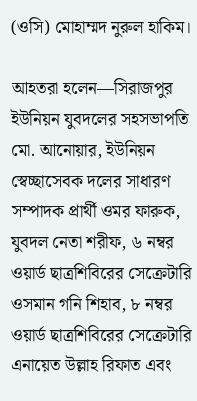(ওসি) মোহাম্মদ নুরুল হাকিম।

আহতরা হলেন—সিরাজপুর ইউনিয়ন যুবদলের সহসভাপতি মো. আনোয়ার, ইউনিয়ন স্বেচ্ছাসেবক দলের সাধারণ সম্পাদক প্রার্থী ওমর ফারুক, যুবদল নেতা শরীফ, ৬ নম্বর ওয়ার্ড ছাত্রশিবিরের সেক্রেটারি ওসমান গনি শিহাব, ৮ নম্বর ওয়ার্ড ছাত্রশিবিরের সেক্রেটারি এনায়েত উল্লাহ রিফাত এবং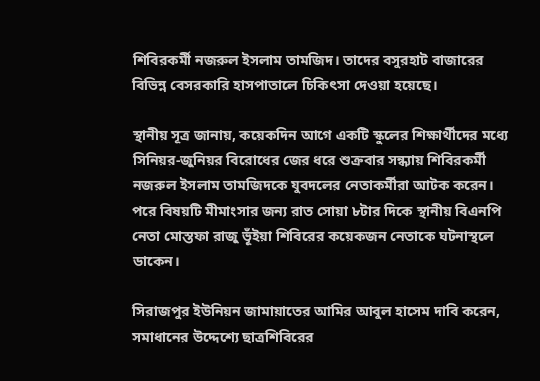শিবিরকর্মী নজরুল ইসলাম তামজিদ। তাদের বসুরহাট বাজারের বিভিন্ন বেসরকারি হাসপাতালে চিকিৎসা দেওয়া হয়েছে।

স্থানীয় সূত্র জানায়, কয়েকদিন আগে একটি স্কুলের শিক্ষার্থীদের মধ্যে সিনিয়র-জুনিয়র বিরোধের জের ধরে শুক্রবার সন্ধ্যায় শিবিরকর্মী নজরুল ইসলাম তামজিদকে যুবদলের নেতাকর্মীরা আটক করেন। পরে বিষয়টি মীমাংসার জন্য রাত সোয়া ৮টার দিকে স্থানীয় বিএনপি নেতা মোস্তফা রাজু ভূঁইয়া শিবিরের কয়েকজন নেতাকে ঘটনাস্থলে ডাকেন।

সিরাজপুর ইউনিয়ন জামায়াতের আমির আবুল হাসেম দাবি করেন, সমাধানের উদ্দেশ্যে ছাত্রশিবিরের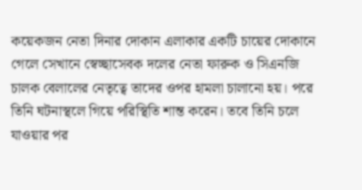কয়েকজন নেতা দিনার দোকান এলাকার একটি চায়ের দোকানে গেলে সেখানে স্বেচ্ছাসেবক দলের নেতা ফারুক ও সিএনজি চালক বেলালের নেতৃত্বে তাদের ওপর হামলা চালানো হয়। পরে তিনি ঘটনাস্থলে গিয়ে পরিস্থিতি শান্ত করেন। তবে তিনি চলে যাওয়ার পর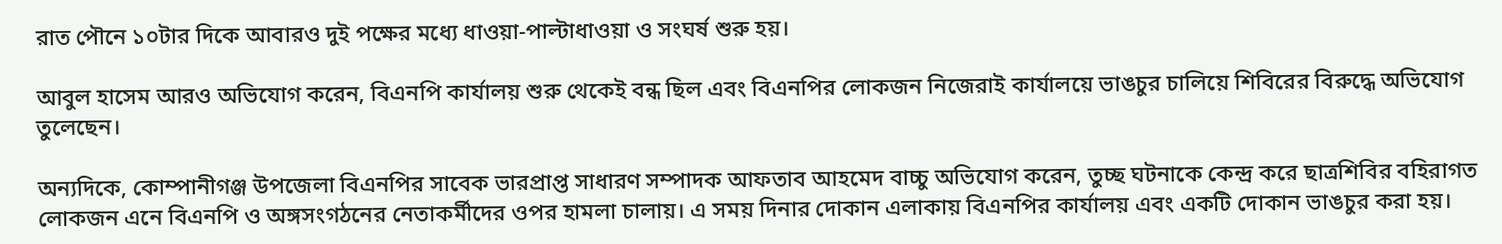রাত পৌনে ১০টার দিকে আবারও দুই পক্ষের মধ্যে ধাওয়া-পাল্টাধাওয়া ও সংঘর্ষ শুরু হয়।

আবুল হাসেম আরও অভিযোগ করেন, বিএনপি কার্যালয় শুরু থেকেই বন্ধ ছিল এবং বিএনপির লোকজন নিজেরাই কার্যালয়ে ভাঙচুর চালিয়ে শিবিরের বিরুদ্ধে অভিযোগ তুলেছেন।

অন্যদিকে, কোম্পানীগঞ্জ উপজেলা বিএনপির সাবেক ভারপ্রাপ্ত সাধারণ সম্পাদক আফতাব আহমেদ বাচ্চু অভিযোগ করেন, তুচ্ছ ঘটনাকে কেন্দ্র করে ছাত্রশিবির বহিরাগত লোকজন এনে বিএনপি ও অঙ্গসংগঠনের নেতাকর্মীদের ওপর হামলা চালায়। এ সময় দিনার দোকান এলাকায় বিএনপির কার্যালয় এবং একটি দোকান ভাঙচুর করা হয়।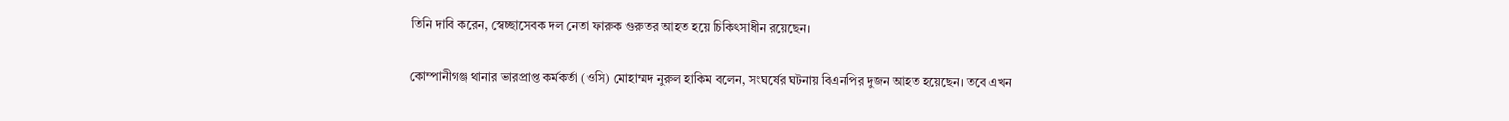তিনি দাবি করেন, স্বেচ্ছাসেবক দল নেতা ফারুক গুরুতর আহত হয়ে চিকিৎসাধীন রয়েছেন।

কোম্পানীগঞ্জ থানার ভারপ্রাপ্ত কর্মকর্তা (ওসি) মোহাম্মদ নুরুল হাকিম বলেন, সংঘর্ষের ঘটনায় বিএনপির দুজন আহত হয়েছেন। তবে এখন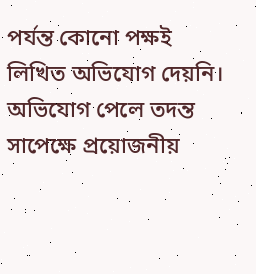পর্যন্ত কোনো পক্ষই লিখিত অভিযোগ দেয়নি। অভিযোগ পেলে তদন্ত সাপেক্ষে প্রয়োজনীয়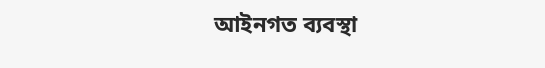আইনগত ব্যবস্থা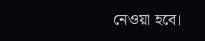নেওয়া হবে।